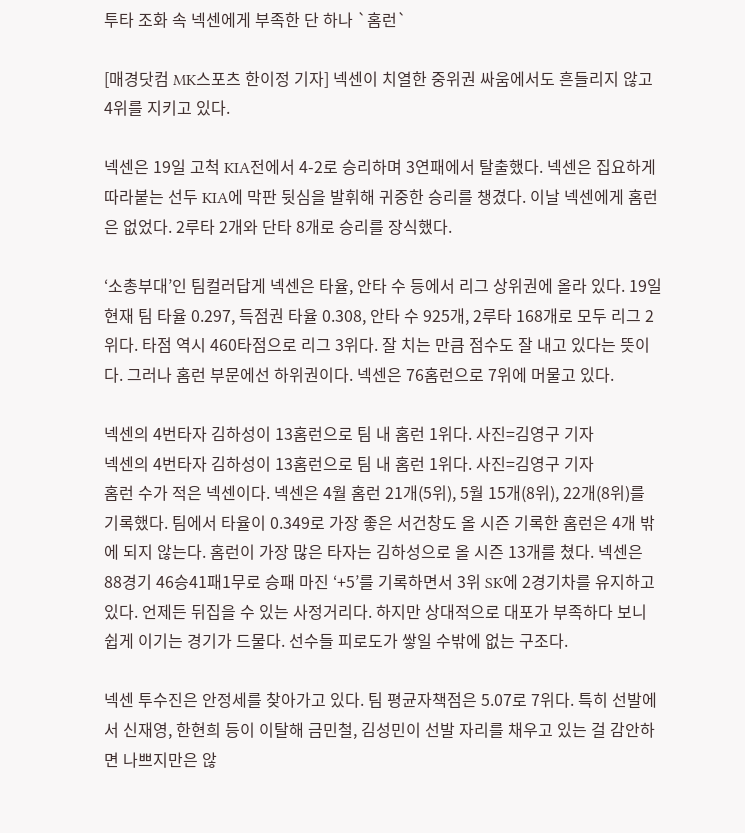투타 조화 속 넥센에게 부족한 단 하나 `홈런`

[매경닷컴 MK스포츠 한이정 기자] 넥센이 치열한 중위권 싸움에서도 흔들리지 않고 4위를 지키고 있다.

넥센은 19일 고척 KIA전에서 4-2로 승리하며 3연패에서 탈출했다. 넥센은 집요하게 따라붙는 선두 KIA에 막판 뒷심을 발휘해 귀중한 승리를 챙겼다. 이날 넥센에게 홈런은 없었다. 2루타 2개와 단타 8개로 승리를 장식했다.

‘소총부대’인 팀컬러답게 넥센은 타율, 안타 수 등에서 리그 상위권에 올라 있다. 19일 현재 팀 타율 0.297, 득점권 타율 0.308, 안타 수 925개, 2루타 168개로 모두 리그 2위다. 타점 역시 460타점으로 리그 3위다. 잘 치는 만큼 점수도 잘 내고 있다는 뜻이다. 그러나 홈런 부문에선 하위권이다. 넥센은 76홈런으로 7위에 머물고 있다.

넥센의 4번타자 김하성이 13홈런으로 팀 내 홈런 1위다. 사진=김영구 기자
넥센의 4번타자 김하성이 13홈런으로 팀 내 홈런 1위다. 사진=김영구 기자
홈런 수가 적은 넥센이다. 넥센은 4월 홈런 21개(5위), 5월 15개(8위), 22개(8위)를 기록했다. 팀에서 타율이 0.349로 가장 좋은 서건창도 올 시즌 기록한 홈런은 4개 밖에 되지 않는다. 홈런이 가장 많은 타자는 김하성으로 올 시즌 13개를 쳤다. 넥센은 88경기 46승41패1무로 승패 마진 ‘+5’를 기록하면서 3위 SK에 2경기차를 유지하고 있다. 언제든 뒤집을 수 있는 사정거리다. 하지만 상대적으로 대포가 부족하다 보니 쉽게 이기는 경기가 드물다. 선수들 피로도가 쌓일 수밖에 없는 구조다.

넥센 투수진은 안정세를 찾아가고 있다. 팀 평균자책점은 5.07로 7위다. 특히 선발에서 신재영, 한현희 등이 이탈해 금민철, 김성민이 선발 자리를 채우고 있는 걸 감안하면 나쁘지만은 않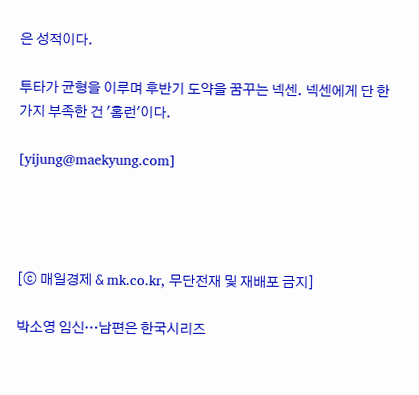은 성적이다.

투타가 균형을 이루며 후반기 도약을 꿈꾸는 넥센. 넥센에게 단 한 가지 부족한 건 '홈런'이다.

[yijung@maekyung.com]




[ⓒ 매일경제 & mk.co.kr, 무단전재 및 재배포 금지]

박소영 임신…남편은 한국시리즈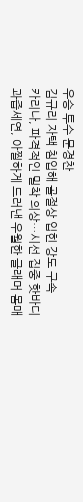우승 투수 문경찬
김규리 자택 침입해 골절상 입힌 강도 구속
카리나, 파격적인 밀착 의상…시선 집중 핫바디
과즙세연, 아찔하게 드러낸 우월한 글래머 몸매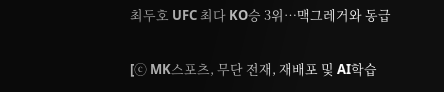최두호 UFC 최다 KO승 3위…맥그레거와 동급

[ⓒ MK스포츠, 무단 전재, 재배포 및 AI학습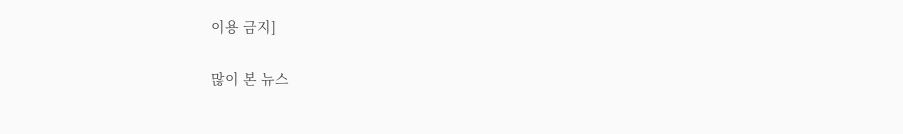이용 금지]

많이 본 뉴스